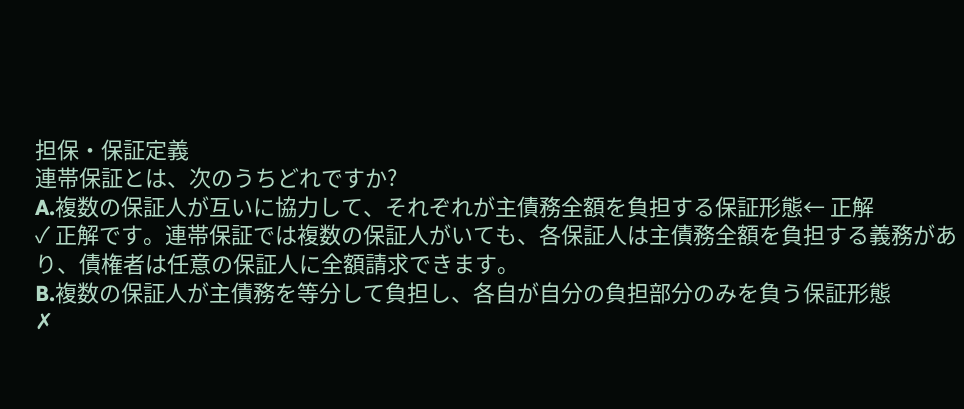担保・保証定義
連帯保証とは、次のうちどれですか?
A.複数の保証人が互いに協力して、それぞれが主債務全額を負担する保証形態← 正解
✓ 正解です。連帯保証では複数の保証人がいても、各保証人は主債務全額を負担する義務があり、債権者は任意の保証人に全額請求できます。
B.複数の保証人が主債務を等分して負担し、各自が自分の負担部分のみを負う保証形態
✗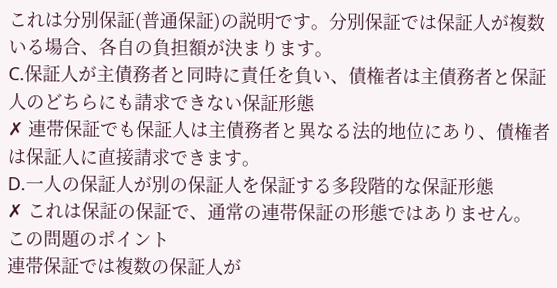これは分別保証(普通保証)の説明です。分別保証では保証人が複数いる場合、各自の負担額が決まります。
C.保証人が主債務者と同時に責任を負い、債権者は主債務者と保証人のどちらにも請求できない保証形態
✗ 連帯保証でも保証人は主債務者と異なる法的地位にあり、債権者は保証人に直接請求できます。
D.一人の保証人が別の保証人を保証する多段階的な保証形態
✗ これは保証の保証で、通常の連帯保証の形態ではありません。
この問題のポイント
連帯保証では複数の保証人が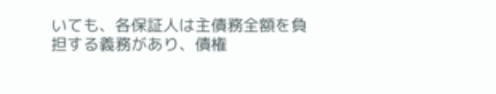いても、各保証人は主債務全額を負担する義務があり、債権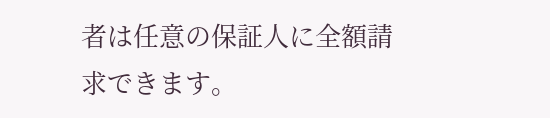者は任意の保証人に全額請求できます。